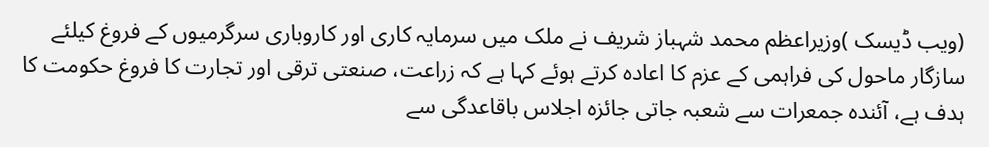(ویب ڈیسک )وزیراعظم محمد شہباز شریف نے ملک میں سرمایہ کاری اور کاروباری سرگرمیوں کے فروغ کیلئے سازگار ماحول کی فراہمی کے عزم کا اعادہ کرتے ہوئے کہا ہے کہ زراعت، صنعتی ترقی اور تجارت کا فروغ حکومت کا ہدف ہے، آئندہ جمعرات سے شعبہ جاتی جائزہ اجلاس باقاعدگی سے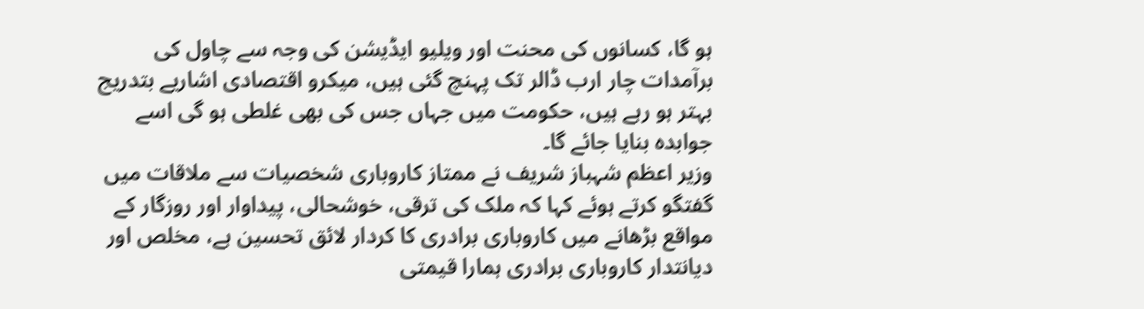ہو گا، کسانوں کی محنت اور ویلیو ایڈیشن کی وجہ سے چاول کی برآمدات چار ارب ڈالر تک پہنچ گئی ہیں، میکرو اقتصادی اشاریے بتدریج بہتر ہو رہے ہیں، حکومت میں جہاں جس کی بھی غلطی ہو گی اسے جوابدہ بنایا جائے گا۔
وزیر اعظم شہباز شریف نے ممتاز کاروباری شخصیات سے ملاقات میں گفتگو کرتے ہوئے کہا کہ ملک کی ترقی، خوشحالی، پیداوار اور روزگار کے مواقع بڑھانے میں کاروباری برادری کا کردار لائق تحسین ہے، مخلص اور دیانتدار کاروباری برادری ہمارا قیمتی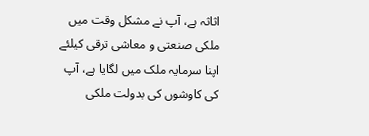اثاثہ ہے، آپ نے مشکل وقت میں ملکی صنعتی و معاشی ترقی کیلئے اپنا سرمایہ ملک میں لگایا ہے، آپ کی کاوشوں کی بدولت ملکی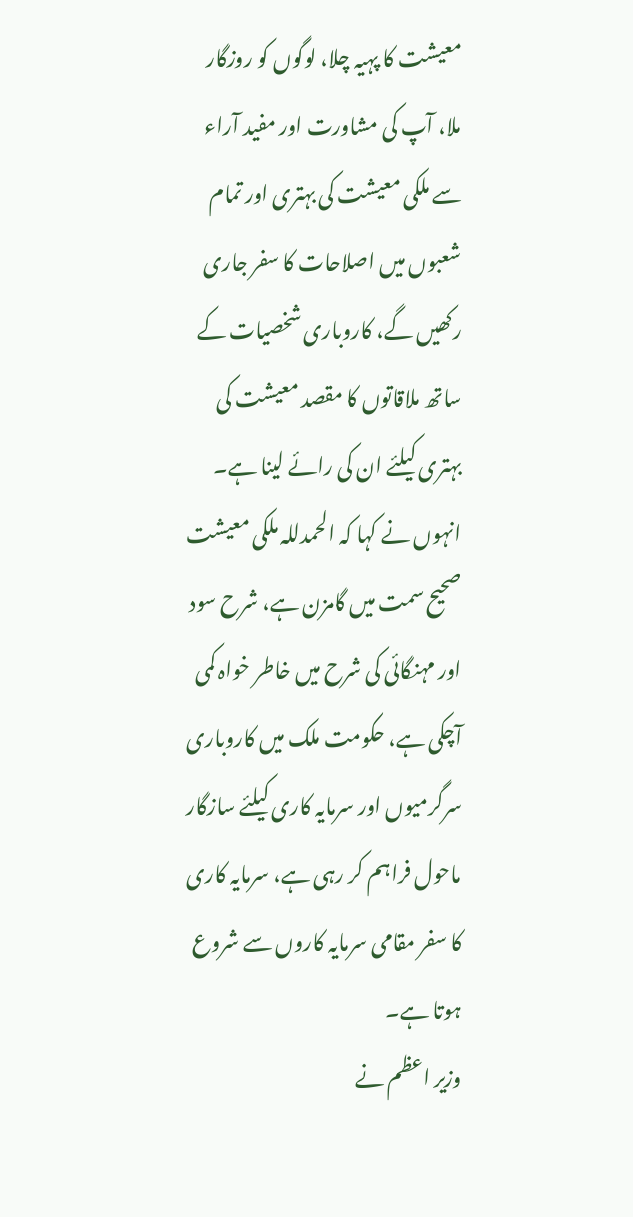معیشت کا پہیہ چلا، لوگوں کو روزگار ملا، آپ کی مشاورت اور مفید آراء سے ملکی معیشت کی بہتری اور تمام شعبوں میں اصلاحات کا سفر جاری رکھیں گے، کاروباری شخصیات کے ساتھ ملاقاتوں کا مقصد معیشت کی بہتری کیلئے ان کی رائے لینا ہے۔
انہوں نے کہا کہ الحمدللہ ملکی معیشت صحیح سمت میں گامزن ہے، شرح سود اور مہنگائی کی شرح میں خاطر خواہ کمی آچکی ہے، حکومت ملک میں کاروباری سرگرمیوں اور سرمایہ کاری کیلئے سازگار ماحول فراہم کر رہی ہے، سرمایہ کاری کا سفر مقامی سرمایہ کاروں سے شروع ہوتا ہے۔
وزیر اعظم نے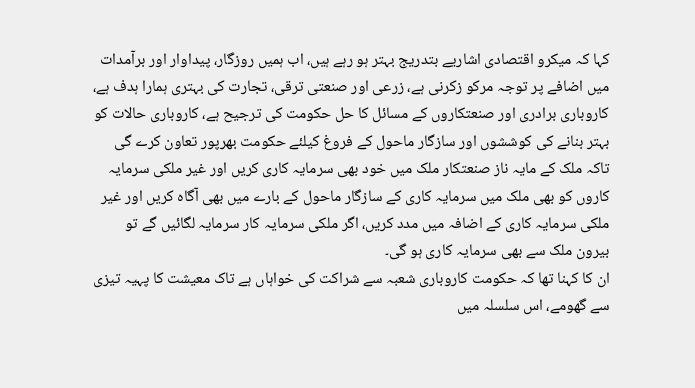کہا کہ میکرو اقتصادی اشاریے بتدریج بہتر ہو رہے ہیں، اب ہمیں روزگار، پیداوار اور برآمدات میں اضافے پر توجہ مرکو زکرنی ہے، زرعی اور صنعتی ترقی، تجارت کی بہتری ہمارا ہدف ہے، کاروباری برادری اور صنعتکاروں کے مسائل کا حل حکومت کی ترجیح ہے، کاروباری حالات کو بہتر بنانے کی کوششوں اور سازگار ماحول کے فروغ کیلئے حکومت بھرپور تعاون کرے گی تاکہ ملک کے مایہ ناز صنعتکار ملک میں خود بھی سرمایہ کاری کریں اور غیر ملکی سرمایہ کاروں کو بھی ملک میں سرمایہ کاری کے سازگار ماحول کے بارے میں بھی آگاہ کریں اور غیر ملکی سرمایہ کاری کے اضافہ میں مدد کریں، اگر ملکی سرمایہ کار سرمایہ لگائیں گے تو بیرون ملک سے بھی سرمایہ کاری ہو گی۔
ان کا کہنا تھا کہ حکومت کاروباری شعبہ سے شراکت کی خواہاں ہے تاک معیشت کا پہیہ تیزی سے گھومے، اس سلسلہ میں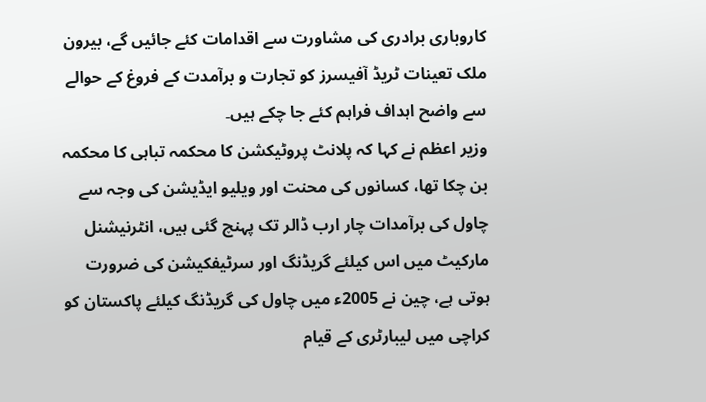کاروباری برادری کی مشاورت سے اقدامات کئے جائیں گے، بیرون ملک تعینات ٹریڈ آفیسرز کو تجارت و برآمدت کے فروغ کے حوالے سے واضح اہداف فراہم کئے جا چکے ہیں۔
وزیر اعظم نے کہا کہ پلانٹ پروٹیکشن کا محکمہ تباہی کا محکمہ بن چکا تھا، کسانوں کی محنت اور ویلیو ایڈیشن کی وجہ سے چاول کی برآمدات چار ارب ڈالر تک پہنچ گئی ہیں، انٹرنیشنل مارکیٹ میں اس کیلئے گریڈنگ اور سرٹیفکیشن کی ضرورت ہوتی ہے، چین نے 2005ء میں چاول کی گریڈنگ کیلئے پاکستان کو کراچی میں لیبارٹری کے قیام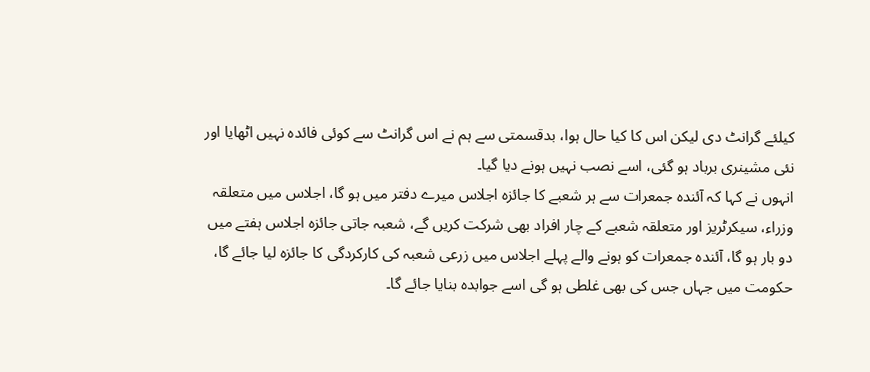کیلئے گرانٹ دی لیکن اس کا کیا حال ہوا، بدقسمتی سے ہم نے اس گرانٹ سے کوئی فائدہ نہیں اٹھایا اور نئی مشینری برباد ہو گئی، اسے نصب نہیں ہونے دیا گیا۔
انہوں نے کہا کہ آئندہ جمعرات سے ہر شعبے کا جائزہ اجلاس میرے دفتر میں ہو گا، اجلاس میں متعلقہ وزراء، سیکرٹریز اور متعلقہ شعبے کے چار افراد بھی شرکت کریں گے، شعبہ جاتی جائزہ اجلاس ہفتے میں دو بار ہو گا، آئندہ جمعرات کو ہونے والے پہلے اجلاس میں زرعی شعبہ کی کارکردگی کا جائزہ لیا جائے گا، حکومت میں جہاں جس کی بھی غلطی ہو گی اسے جوابدہ بنایا جائے گا۔